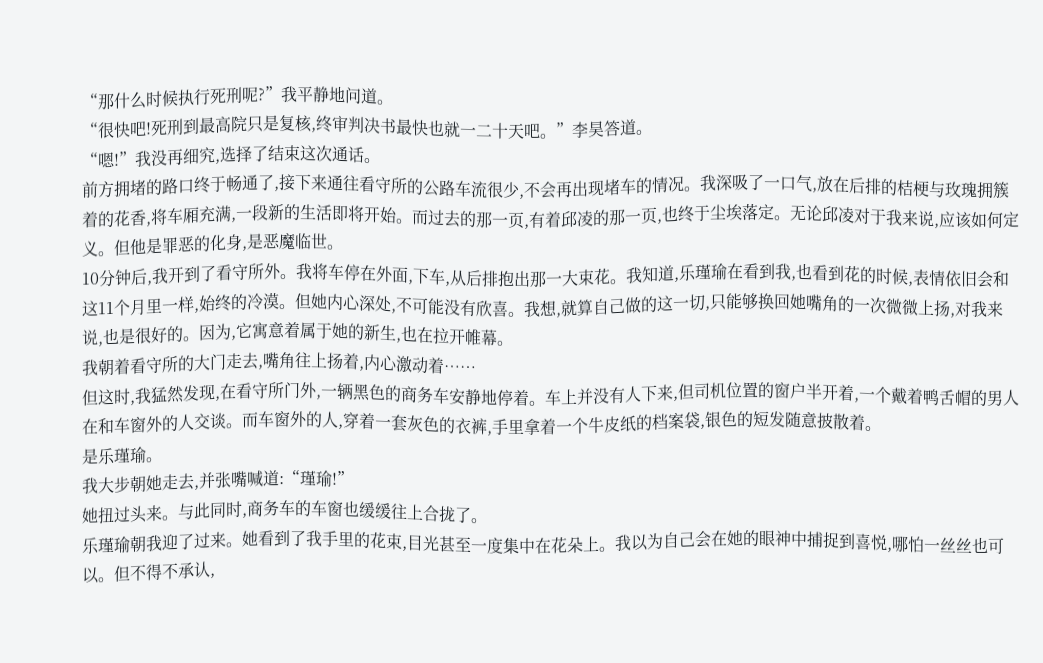“那什么时候执行死刑呢?”我平静地问道。
“很快吧!死刑到最高院只是复核,终审判决书最快也就一二十天吧。”李昊答道。
“嗯!”我没再细究,选择了结束这次通话。
前方拥堵的路口终于畅通了,接下来通往看守所的公路车流很少,不会再出现堵车的情况。我深吸了一口气,放在后排的桔梗与玫瑰拥簇着的花香,将车厢充满,一段新的生活即将开始。而过去的那一页,有着邱凌的那一页,也终于尘埃落定。无论邱凌对于我来说,应该如何定义。但他是罪恶的化身,是恶魔临世。
10分钟后,我开到了看守所外。我将车停在外面,下车,从后排抱出那一大束花。我知道,乐瑾瑜在看到我,也看到花的时候,表情依旧会和这11个月里一样,始终的冷漠。但她内心深处,不可能没有欣喜。我想,就算自己做的这一切,只能够换回她嘴角的一次微微上扬,对我来说,也是很好的。因为,它寓意着属于她的新生,也在拉开帷幕。
我朝着看守所的大门走去,嘴角往上扬着,内心激动着……
但这时,我猛然发现,在看守所门外,一辆黑色的商务车安静地停着。车上并没有人下来,但司机位置的窗户半开着,一个戴着鸭舌帽的男人在和车窗外的人交谈。而车窗外的人,穿着一套灰色的衣裤,手里拿着一个牛皮纸的档案袋,银色的短发随意披散着。
是乐瑾瑜。
我大步朝她走去,并张嘴喊道:“瑾瑜!”
她扭过头来。与此同时,商务车的车窗也缓缓往上合拢了。
乐瑾瑜朝我迎了过来。她看到了我手里的花束,目光甚至一度集中在花朵上。我以为自己会在她的眼神中捕捉到喜悦,哪怕一丝丝也可以。但不得不承认,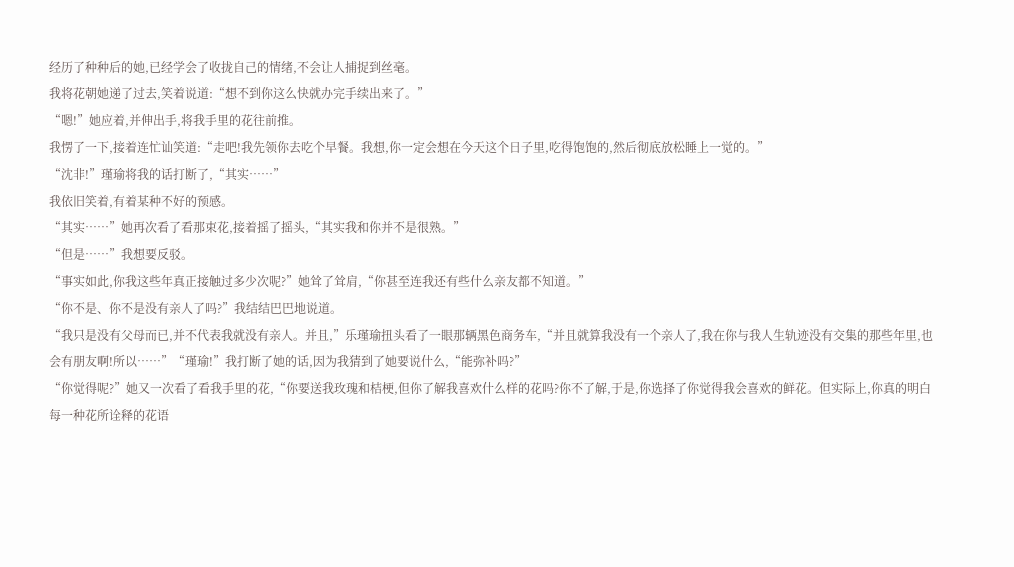经历了种种后的她,已经学会了收拢自己的情绪,不会让人捕捉到丝毫。
我将花朝她递了过去,笑着说道:“想不到你这么快就办完手续出来了。”
“嗯!”她应着,并伸出手,将我手里的花往前推。
我愣了一下,接着连忙讪笑道:“走吧!我先领你去吃个早餐。我想,你一定会想在今天这个日子里,吃得饱饱的,然后彻底放松睡上一觉的。”
“沈非!”瑾瑜将我的话打断了,“其实……”
我依旧笑着,有着某种不好的预感。
“其实……”她再次看了看那束花,接着摇了摇头,“其实我和你并不是很熟。”
“但是……”我想要反驳。
“事实如此,你我这些年真正接触过多少次呢?”她耸了耸肩,“你甚至连我还有些什么亲友都不知道。”
“你不是、你不是没有亲人了吗?”我结结巴巴地说道。
“我只是没有父母而已,并不代表我就没有亲人。并且,”乐瑾瑜扭头看了一眼那辆黑色商务车,“并且就算我没有一个亲人了,我在你与我人生轨迹没有交集的那些年里,也会有朋友啊!所以……”“瑾瑜!”我打断了她的话,因为我猜到了她要说什么,“能弥补吗?”
“你觉得呢?”她又一次看了看我手里的花,“你要送我玫瑰和桔梗,但你了解我喜欢什么样的花吗?你不了解,于是,你选择了你觉得我会喜欢的鲜花。但实际上,你真的明白每一种花所诠释的花语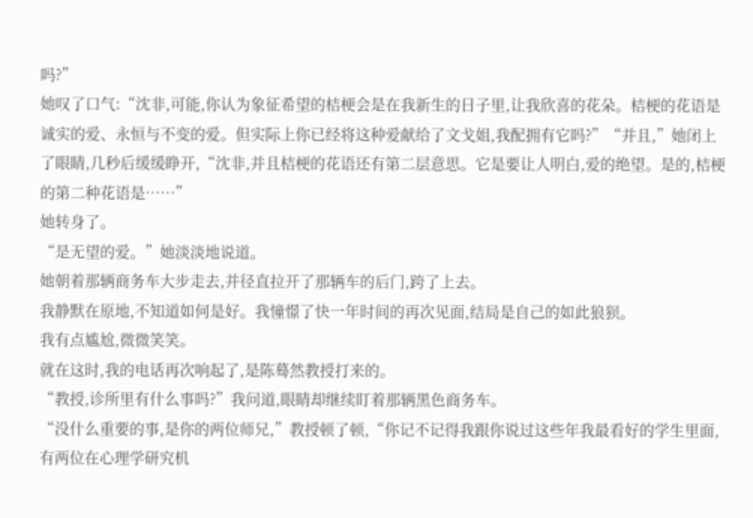吗?”
她叹了口气:“沈非,可能,你认为象征希望的桔梗会是在我新生的日子里,让我欣喜的花朵。桔梗的花语是诚实的爱、永恒与不变的爱。但实际上你已经将这种爱献给了文戈姐,我配拥有它吗?”“并且,”她闭上了眼睛,几秒后缓缓睁开,“沈非,并且桔梗的花语还有第二层意思。它是要让人明白,爱的绝望。是的,桔梗的第二种花语是……”
她转身了。
“是无望的爱。”她淡淡地说道。
她朝着那辆商务车大步走去,并径直拉开了那辆车的后门,跨了上去。
我静默在原地,不知道如何是好。我憧憬了快一年时间的再次见面,结局是自己的如此狼狈。
我有点尴尬,微微笑笑。
就在这时,我的电话再次响起了,是陈蓦然教授打来的。
“教授,诊所里有什么事吗?”我问道,眼睛却继续盯着那辆黑色商务车。
“没什么重要的事,是你的两位师兄,”教授顿了顿,“你记不记得我跟你说过这些年我最看好的学生里面,有两位在心理学研究机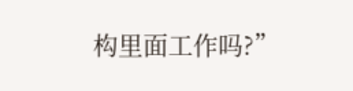构里面工作吗?”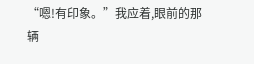“嗯!有印象。”我应着,眼前的那辆